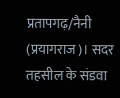प्रतापगढ़/नैनी (प्रयागराज)। सदर तहसील के संडवा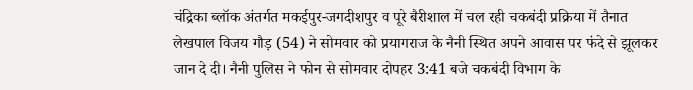चंद्रिका ब्लॉक अंतर्गत मकईपुर-जगदीशपुर व पूरे बैरीशाल में चल रही चकबंदी प्रक्रिया में तैनात लेखपाल विजय गौड़ (54) ने सोमवार को प्रयागराज के नैनी स्थित अपने आवास पर फंदे से झूलकर जान दे दी। नैनी पुलिस ने फोन से सोमवार दोपहर 3:41 बजे चकबंदी विभाग के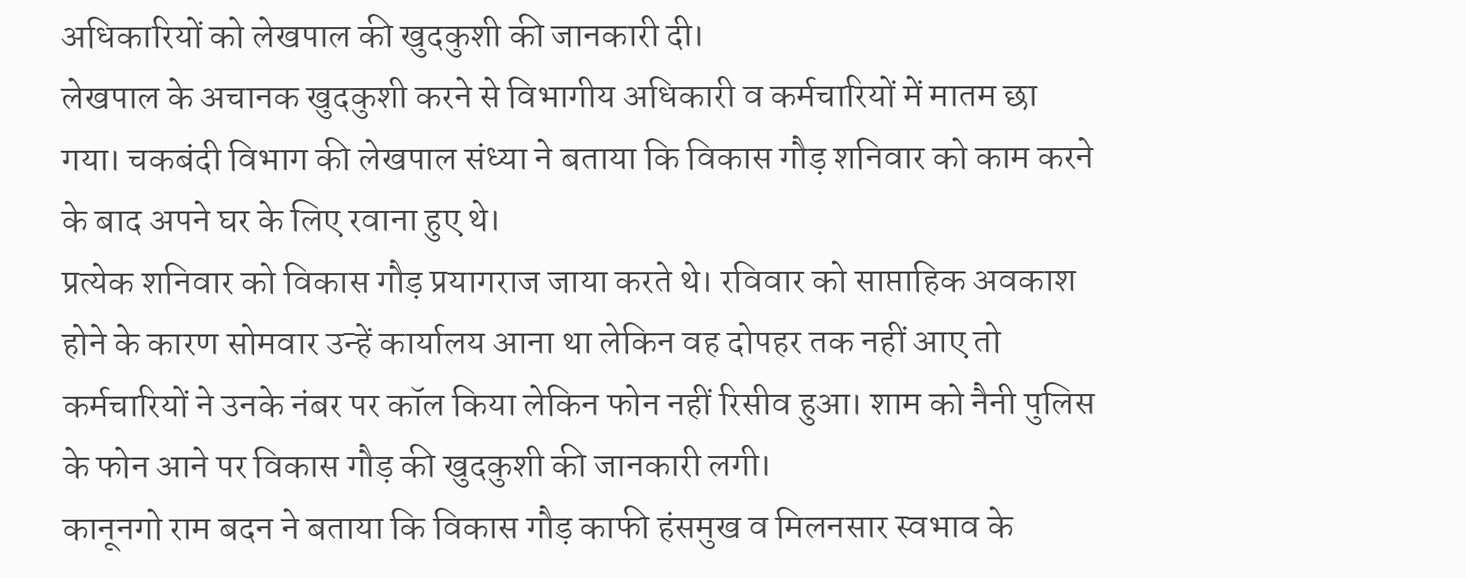अधिकारियों को लेखपाल की खुदकुशी की जानकारी दी।
लेखपाल के अचानक खुदकुशी करने से विभागीय अधिकारी व कर्मचारियों में मातम छा गया। चकबंदी विभाग की लेखपाल संध्या ने बताया कि विकास गौड़ शनिवार को काम करने के बाद अपने घर के लिए रवाना हुए थे।
प्रत्येक शनिवार को विकास गौड़ प्रयागराज जाया करते थे। रविवार को साप्ताहिक अवकाश होने के कारण सोमवार उन्हें कार्यालय आना था लेकिन वह दोपहर तक नहीं आए तो कर्मचारियों ने उनके नंबर पर कॉल किया लेकिन फोन नहीं रिसीव हुआ। शाम को नैनी पुलिस के फोन आने पर विकास गौड़ की खुदकुशी की जानकारी लगी।
कानूनगो राम बदन ने बताया कि विकास गौड़ काफी हंसमुख व मिलनसार स्वभाव के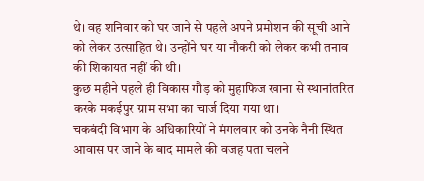थे। वह शनिवार को घर जाने से पहले अपने प्रमोशन की सूची आने को लेकर उत्साहित थे। उन्होंने घर या नौकरी को लेकर कभी तनाव की शिकायत नहीं की थी।
कुछ महीने पहले ही विकास गौड़ को मुहाफिज खाना से स्थानांतरित करके मकईपुर ग्राम सभा का चार्ज दिया गया था।
चकबंदी विभाग के अधिकारियों ने मंगलवार को उनके नैनी स्थित आवास पर जाने के बाद मामले की वजह पता चलने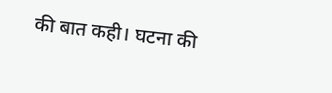की बात कही। घटना की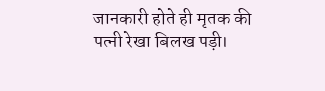जानकारी होते ही मृतक की पत्नी रेखा बिलख पड़ी।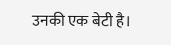उनकी एक बेटी है।